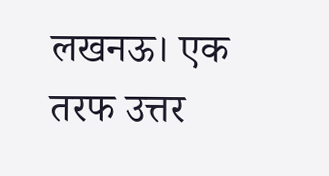लखनऊ। एक तरफ उत्तर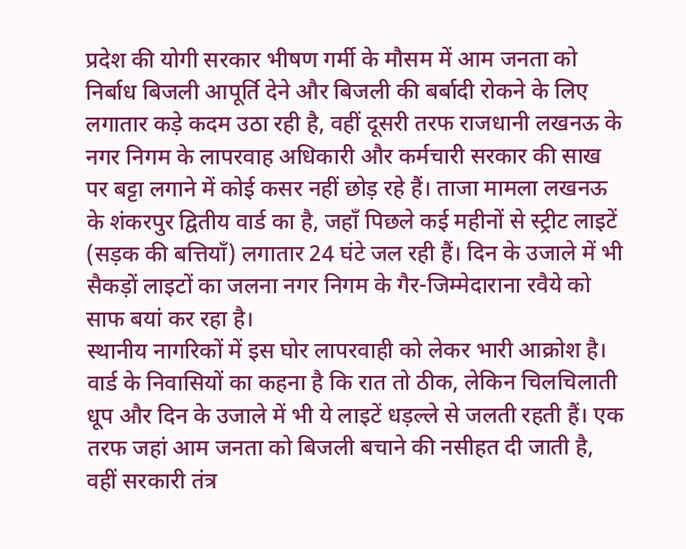प्रदेश की योगी सरकार भीषण गर्मी के मौसम में आम जनता को निर्बाध बिजली आपूर्ति देने और बिजली की बर्बादी रोकने के लिए लगातार कड़े कदम उठा रही है, वहीं दूसरी तरफ राजधानी लखनऊ के नगर निगम के लापरवाह अधिकारी और कर्मचारी सरकार की साख पर बट्टा लगाने में कोई कसर नहीं छोड़ रहे हैं। ताजा मामला लखनऊ के शंकरपुर द्वितीय वार्ड का है, जहाँ पिछले कई महीनों से स्ट्रीट लाइटें (सड़क की बत्तियाँ) लगातार 24 घंटे जल रही हैं। दिन के उजाले में भी सैकड़ों लाइटों का जलना नगर निगम के गैर-जिम्मेदाराना रवैये को साफ बयां कर रहा है।
स्थानीय नागरिकों में इस घोर लापरवाही को लेकर भारी आक्रोश है। वार्ड के निवासियों का कहना है कि रात तो ठीक, लेकिन चिलचिलाती धूप और दिन के उजाले में भी ये लाइटें धड़ल्ले से जलती रहती हैं। एक तरफ जहां आम जनता को बिजली बचाने की नसीहत दी जाती है, वहीं सरकारी तंत्र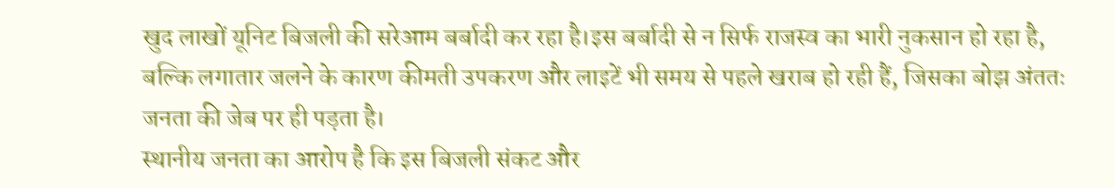खुद लाखों यूनिट बिजली की सरेआम बर्बादी कर रहा है।इस बर्बादी से न सिर्फ राजस्व का भारी नुकसान हो रहा है, बल्कि लगातार जलने के कारण कीमती उपकरण और लाइटें भी समय से पहले खराब हो रही हैं, जिसका बोझ अंततः जनता की जेब पर ही पड़ता है।
स्थानीय जनता का आरोप है कि इस बिजली संकट और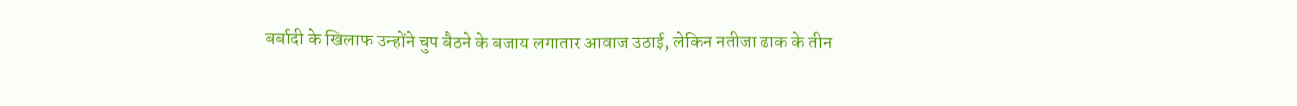बर्बादी के खिलाफ उन्होंने चुप बैठने के बजाय लगातार आवाज उठाई, लेकिन नतीजा ढाक के तीन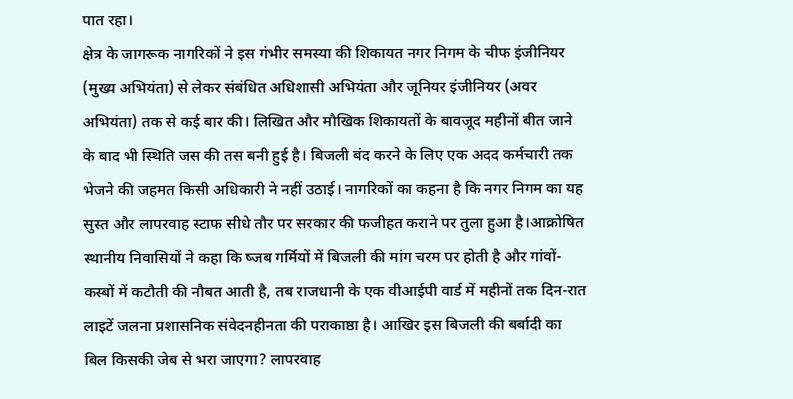पात रहा।
क्षेत्र के जागरूक नागरिकों ने इस गंभीर समस्या की शिकायत नगर निगम के चीफ इंजीनियर (मुख्य अभियंता) से लेकर संबंधित अधिशासी अभियंता और जूनियर इंजीनियर (अवर अभियंता) तक से कई बार की। लिखित और मौखिक शिकायतों के बावजूद महीनों बीत जाने के बाद भी स्थिति जस की तस बनी हुई है। बिजली बंद करने के लिए एक अदद कर्मचारी तक भेजने की जहमत किसी अधिकारी ने नहीं उठाई। नागरिकों का कहना है कि नगर निगम का यह सुस्त और लापरवाह स्टाफ सीधे तौर पर सरकार की फजीहत कराने पर तुला हुआ है।आक्रोषित स्थानीय निवासियों ने कहा कि ष्जब गर्मियों में बिजली की मांग चरम पर होती है और गांवों-कस्बों में कटौती की नौबत आती है, तब राजधानी के एक वीआईपी वार्ड में महीनों तक दिन-रात लाइटें जलना प्रशासनिक संवेदनहीनता की पराकाष्ठा है। आखिर इस बिजली की बर्बादी का बिल किसकी जेब से भरा जाएगा? लापरवाह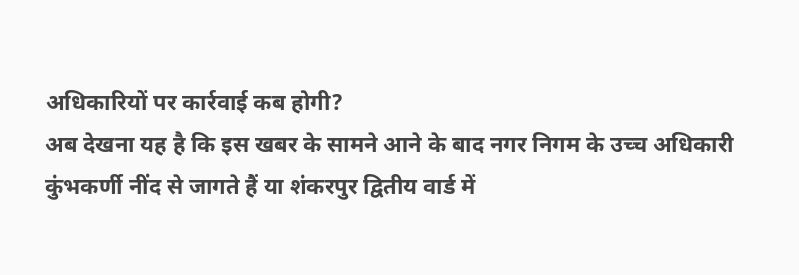अधिकारियों पर कार्रवाई कब होगी?
अब देखना यह है कि इस खबर के सामने आने के बाद नगर निगम के उच्च अधिकारी कुंभकर्णी नींद से जागते हैं या शंकरपुर द्वितीय वार्ड में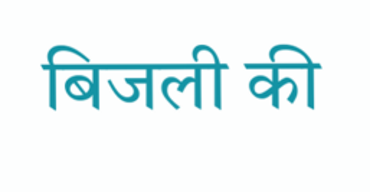बिजली की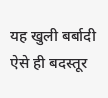यह खुली बर्बादी ऐसे ही बदस्तूर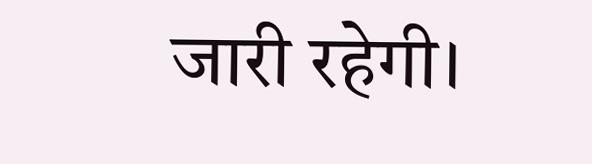जारी रहेगी।